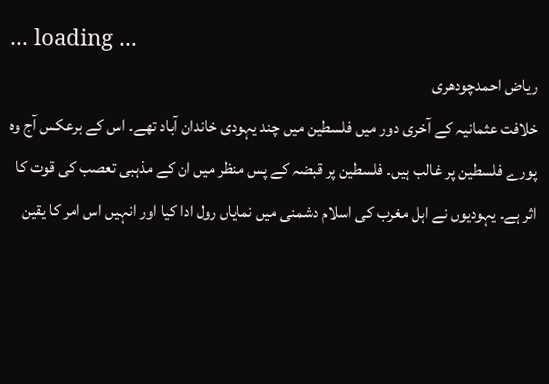... loading ...
ریاض احمدچودھری
خلافت عثمانیہ کے آخری دور میں فلسطین میں چند یہودی خاندان آباد تھے۔ اس کے برعکس آج وہ پورے فلسطین پر غالب ہیں۔ فلسطین پر قبضہ کے پس منظر میں ان کے مذہبی تعصب کی قوت کا اثر ہے۔ یہودیوں نے اہل مغرب کی اسلام دشمنی میں نمایاں رول ادا کیا اور انہیں اس امر کا یقین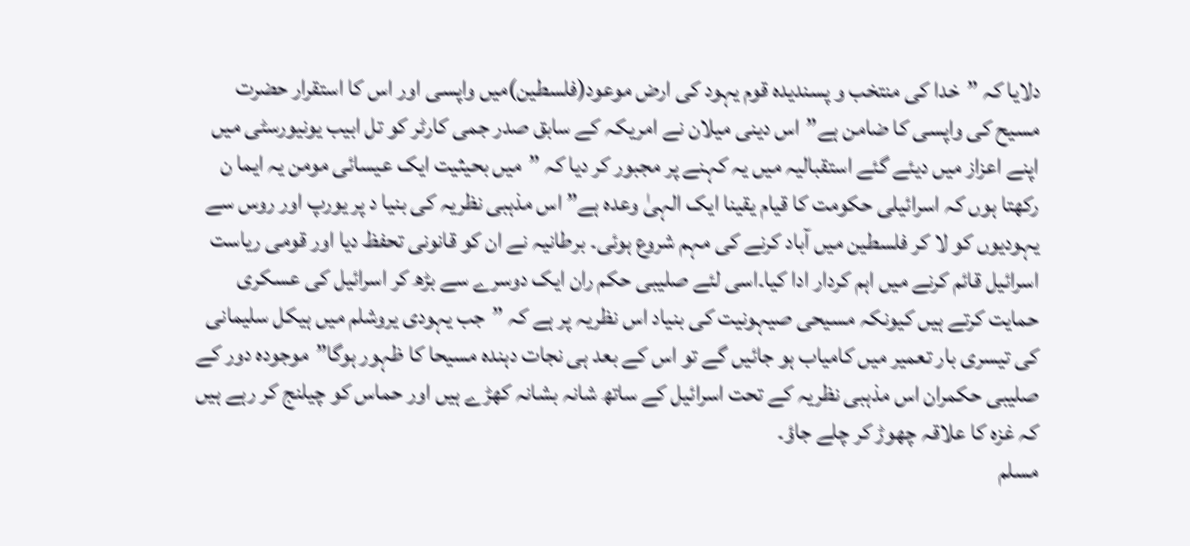دلایا کہ ”خدا کی منتخب و پسندیدہ قوم یہود کی ارض موعود(فلسطین)میں واپسی اور اس کا استقرار حضرت مسیح کی واپسی کا ضامن ہے”اس دینی میلان نے امریکہ کے سابق صدر جمی کارٹر کو تل ابیب یونیورسٹی میں اپنے اعزاز میں دیئے گئے استقبالیہ میں یہ کہنے پر مجبور کر دیا کہ ”میں بحیثیت ایک عیسائی مومن یہ ایما ن رکھتا ہوں کہ اسرائیلی حکومت کا قیام یقینا ایک الہیٰ وعدہ ہے” اس مذہبی نظریہ کی بنیا د پر یورپ اور روس سے یہودیوں کو لا کر فلسطین میں آباد کرنے کی مہم شروع ہوئی۔ برطانیہ نے ان کو قانونی تحفظ دیا اور قومی ریاست اسرائیل قائم کرنے میں اہم کردار ادا کیا۔اسی لئے صلیبی حکم ران ایک دوسرے سے بڑھ کر اسرائیل کی عسکری حمایت کرتے ہیں کیونکہ مسیحی صیہونیت کی بنیاد اس نظریہ پر ہے کہ ”جب یہودی یروشلم میں ہیکل سلیمانی کی تیسری بار تعمیر میں کامیاب ہو جائیں گے تو اس کے بعد ہی نجات دہندہ مسیحا کا ظہور ہوگا”موجودہ دور کے صلیبی حکمران اس مذہبی نظریہ کے تحت اسرائیل کے ساتھ شانہ بشانہ کھڑے ہیں اور حماس کو چیلنج کر رہے ہیں کہ غزہ کا علاقہ چھوڑ کر چلے جاؤ۔
مسلم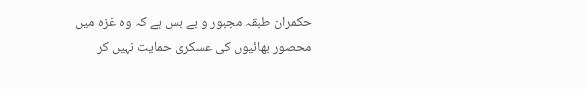حکمران طبقہ مجبور و بے بس ہے کہ وہ غزہ میں محصور بھائیوں کی عسکری حمایت نہیں کر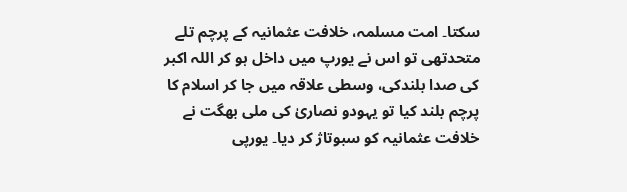سکتا۔ امت مسلمہ، خلافت عثمانیہ کے پرچم تلے متحدتھی تو اس نے یورپ میں داخل ہو کر اللہ اکبر کی صدا بلندکی، وسطی علاقہ میں جا کر اسلام کا پرچم بلند کیا تو یہودو نصاریٰ کی ملی بھگت نے خلافت عثمانیہ کو سبوتاژ کر دیا۔ یورپی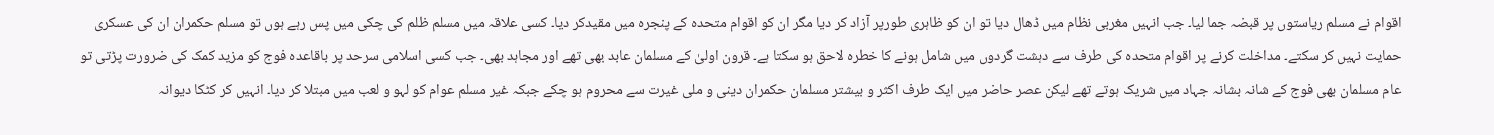اقوام نے مسلم ریاستوں پر قبضہ جما لیا۔ جب انہیں مغربی نظام میں ڈھال دیا تو ان کو ظاہری طورپر آزاد کر دیا مگر ان کو اقوام متحدہ کے پنجرہ میں مقیدکر دیا۔ کسی علاقہ میں مسلم ظلم کی چکی میں پس رہے ہوں تو مسلم حکمران ان کی عسکری حمایت نہیں کر سکتے۔ مداخلت کرنے پر اقوام متحدہ کی طرف سے دہشت گردوں میں شامل ہونے کا خطرہ لاحق ہو سکتا ہے۔ قرون اولیٰ کے مسلمان عابد بھی تھے اور مجاہد بھی۔ جب کسی اسلامی سرحد پر باقاعدہ فوج کو مزید کمک کی ضرورت پڑتی تو عام مسلمان بھی فوج کے شانہ بشانہ جہاد میں شریک ہوتے تھے لیکن عصر حاضر میں ایک طرف اکثر و بیشتر مسلمان حکمران دینی و ملی غیرت سے محروم ہو چکے جبکہ غیر مسلم عوام کو لہو و لعب میں مبتلا کر دیا۔ انہیں کر کٹکا دیوانہ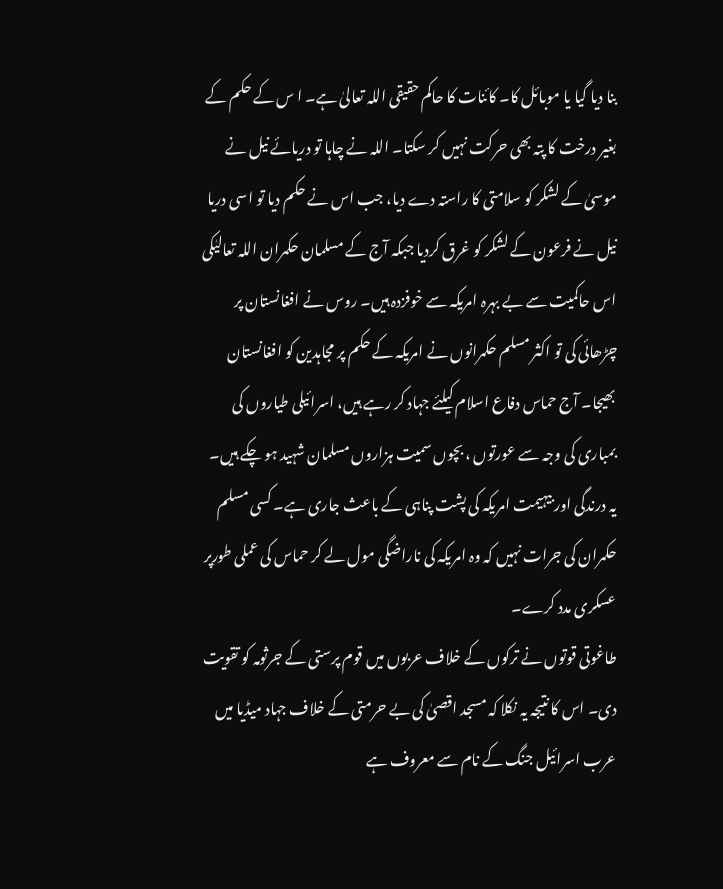بنا دیا گیا یا موبائل کا۔ کائنات کا حاکم حقیقی اللہ تعالیٰ ہے۔ ا س کے حکم کے بغیر درخت کا پتہ بھی حرکت نہیں کر سکتا۔ اللہ نے چاہا تو دریائے نیل نے موسیٰ کے لشکر کو سلامتی کا راستہ دے دیا، جب اس نے حکم دیا تو اسی دریا نیل نے فرعون کے لشکر کو غرق کردیا جبکہ آج کے مسلمان حکمران اللہ تعالیٰکی اس حاکمیت سے بے بہرہ امریکہ سے خوفزدہ ہیں۔ روس نے افغانستان پر چڑھائی کی تو اکثر مسلم حکمرانوں نے امریکہ کے حکم پر مجاہدین کو افغانستان بھیجا۔ آج حماس دفاع اسلام کیلئے جہاد کر رہے ہیں، اسرائیلی طیاروں کی بمباری کی وجہ سے عورتوں ، بچوں سمیت ہزاروں مسلمان شہید ہو چکے ہیں۔ یہ درندگی اور بیہیمت امریکہ کی پشت پناہی کے باعث جاری ہے۔ کسی مسلم حکمران کی جرات نہیں کہ وہ امریکہ کی ناراضگی مول لے کر حماس کی عملی طورپر عسکری مدد کرے۔
طاغوتی قوتوں نے ترکوں کے خلاف عربوں میں قوم پرستی کے جرثومہ کو تقویت دی۔ اس کا نتیجہ یہ نکلا کہ مسجد اقصیٰ کی بے حرمتی کے خلاف جہاد میڈیا میں عرب اسرائیل جنگ کے نام سے معروف ہے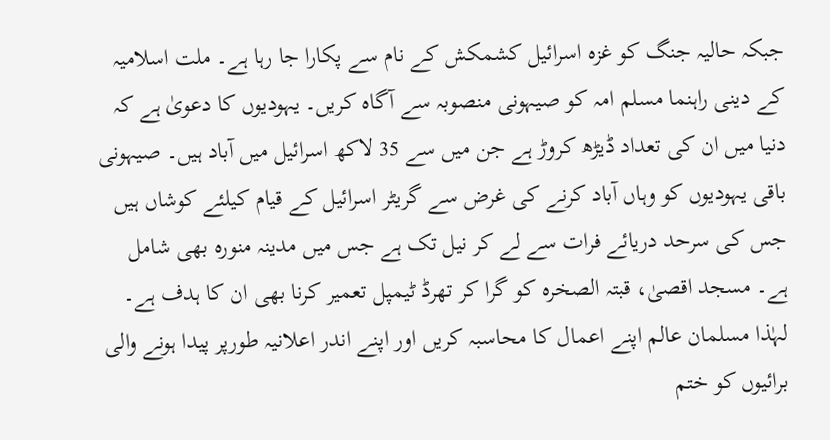جبکہ حالیہ جنگ کو غزہ اسرائیل کشمکش کے نام سے پکارا جا رہا ہے۔ ملت اسلامیہ کے دینی راہنما مسلم امہ کو صیہونی منصوبہ سے آگاہ کریں۔ یہودیوں کا دعویٰ ہے کہ دنیا میں ان کی تعداد ڈیڑھ کروڑ ہے جن میں سے 35 لاکھ اسرائیل میں آباد ہیں۔ صیہونی باقی یہودیوں کو وہاں آباد کرنے کی غرض سے گریٹر اسرائیل کے قیام کیلئے کوشاں ہیں جس کی سرحد دریائے فرات سے لے کر نیل تک ہے جس میں مدینہ منورہ بھی شامل ہے۔ مسجد اقصیٰ، قبتہ الصخرہ کو گرا کر تھرڈ ٹیمپل تعمیر کرنا بھی ان کا ہدف ہے۔ لہٰذا مسلمان عالم اپنے اعمال کا محاسبہ کریں اور اپنے اندر اعلانیہ طورپر پیدا ہونے والی برائیوں کو ختم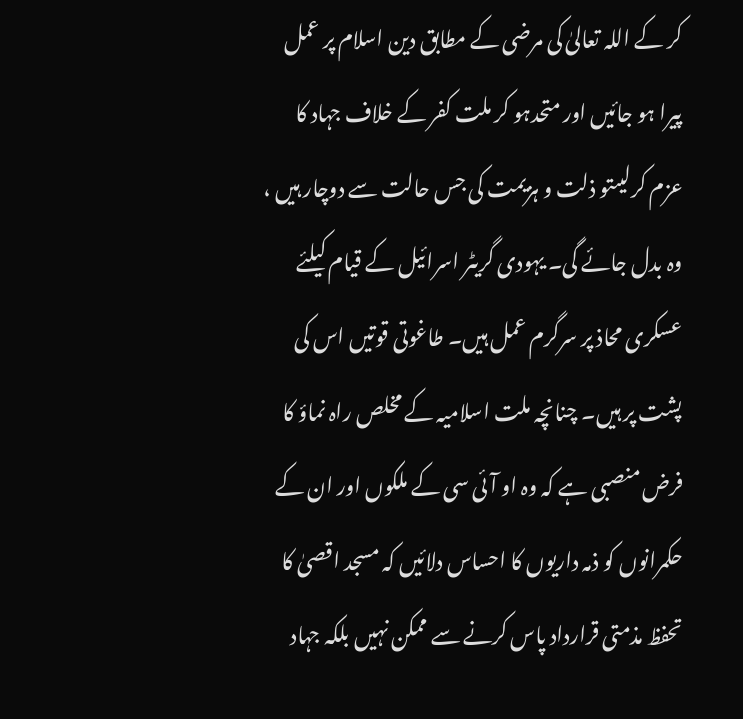کر کے اللہ تعالیٰ کی مرضی کے مطابق دین اسلام پر عمل پیرا ہو جائیں اور متحدہو کر ملت کفر کے خلاف جہاد کا عزم کرلیںتو ذلت و ہزیمت کی جس حالت سے دوچار ہیں ، وہ بدل جائے گی۔ یہودی گریٹر اسرائیل کے قیام کیلئے عسکری محاذ پر سرگرم عمل ہیں۔ طاغوتی قوتیں اس کی پشت پر ہیں۔ چنانچہ ملت اسلامیہ کے مخلص راہ نماؤ کا فرض منصبی ہے کہ وہ او آئی سی کے ملکوں اور ان کے حکمرانوں کو ذمہ داریوں کا احساس دلائیں کہ مسجد اقصیٰ کا تحفظ مذمتی قرارداد پاس کرنے سے ممکن نہیں بلکہ جہاد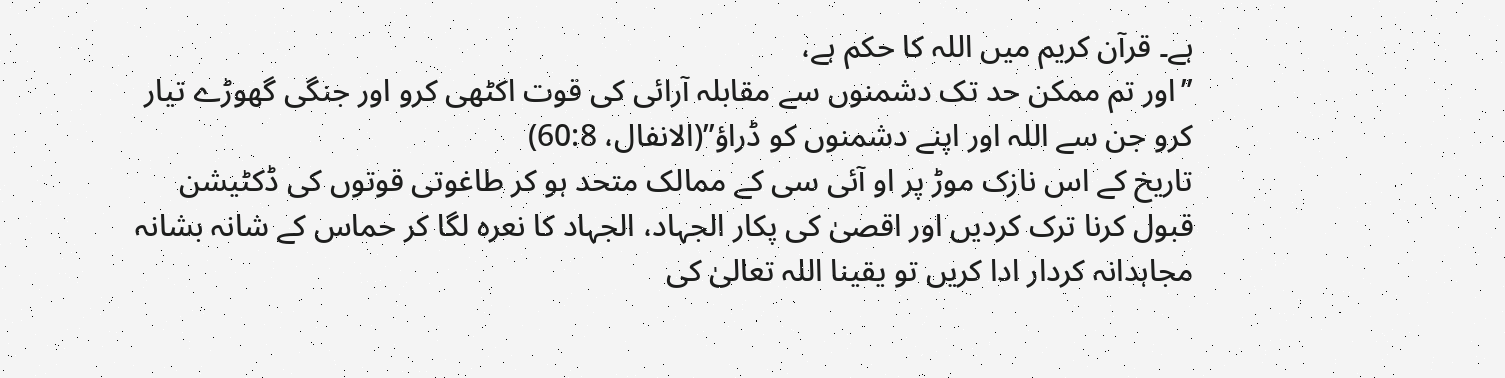ہے۔ قرآن کریم میں اللہ کا حکم ہے،
”اور تم ممکن حد تک دشمنوں سے مقابلہ آرائی کی قوت اکٹھی کرو اور جنگی گھوڑے تیار کرو جن سے اللہ اور اپنے دشمنوں کو ڈراؤ”(الانفال، 60:8)
تاریخ کے اس نازک موڑ پر او آئی سی کے ممالک متحد ہو کر طاغوتی قوتوں کی ڈکٹیشن قبول کرنا ترک کردیں اور اقصیٰ کی پکار الجہاد، الجہاد کا نعرہ لگا کر حماس کے شانہ بشانہ مجاہدانہ کردار ادا کریں تو یقینا اللہ تعالیٰ کی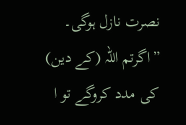نصرت نازل ہوگی۔
”اگرتم اللہ (کے دین) کی مدد کروگے تو ا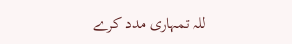للہ تمہاری مدد کرے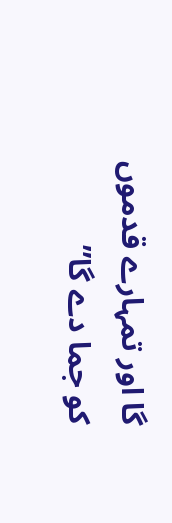گا اور تمہارے قدموں کو جما دے گا”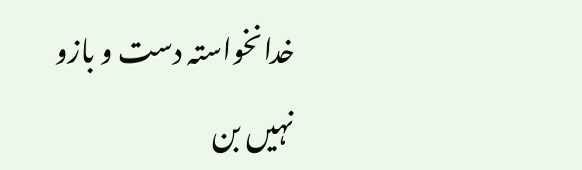خدانخواستہ دست و بازو نہیں بن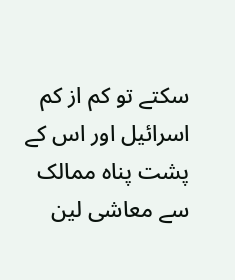سکتے تو کم از کم اسرائیل اور اس کے پشت پناہ ممالک سے معاشی لین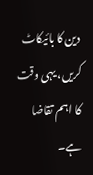دین کا بائیکاٹ کریں، یہی وقت کا اہم تقاضا ہے۔